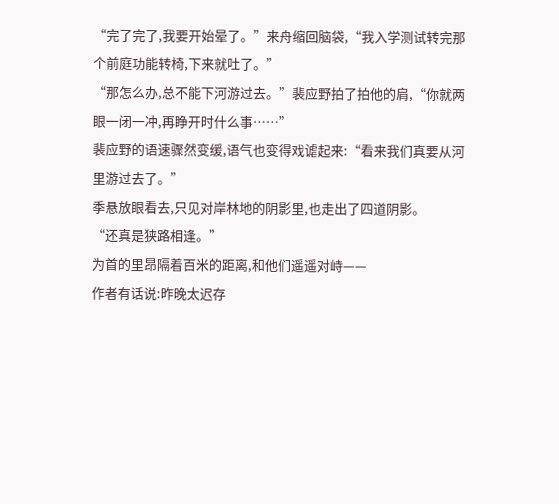“完了完了,我要开始晕了。”来舟缩回脑袋,“我入学测试转完那个前庭功能转椅,下来就吐了。”
“那怎么办,总不能下河游过去。”裴应野拍了拍他的肩,“你就两眼一闭一冲,再睁开时什么事……”
裴应野的语速骤然变缓,语气也变得戏谑起来:“看来我们真要从河里游过去了。”
季悬放眼看去,只见对岸林地的阴影里,也走出了四道阴影。
“还真是狭路相逢。”
为首的里昂隔着百米的距离,和他们遥遥对峙——
作者有话说:昨晚太迟存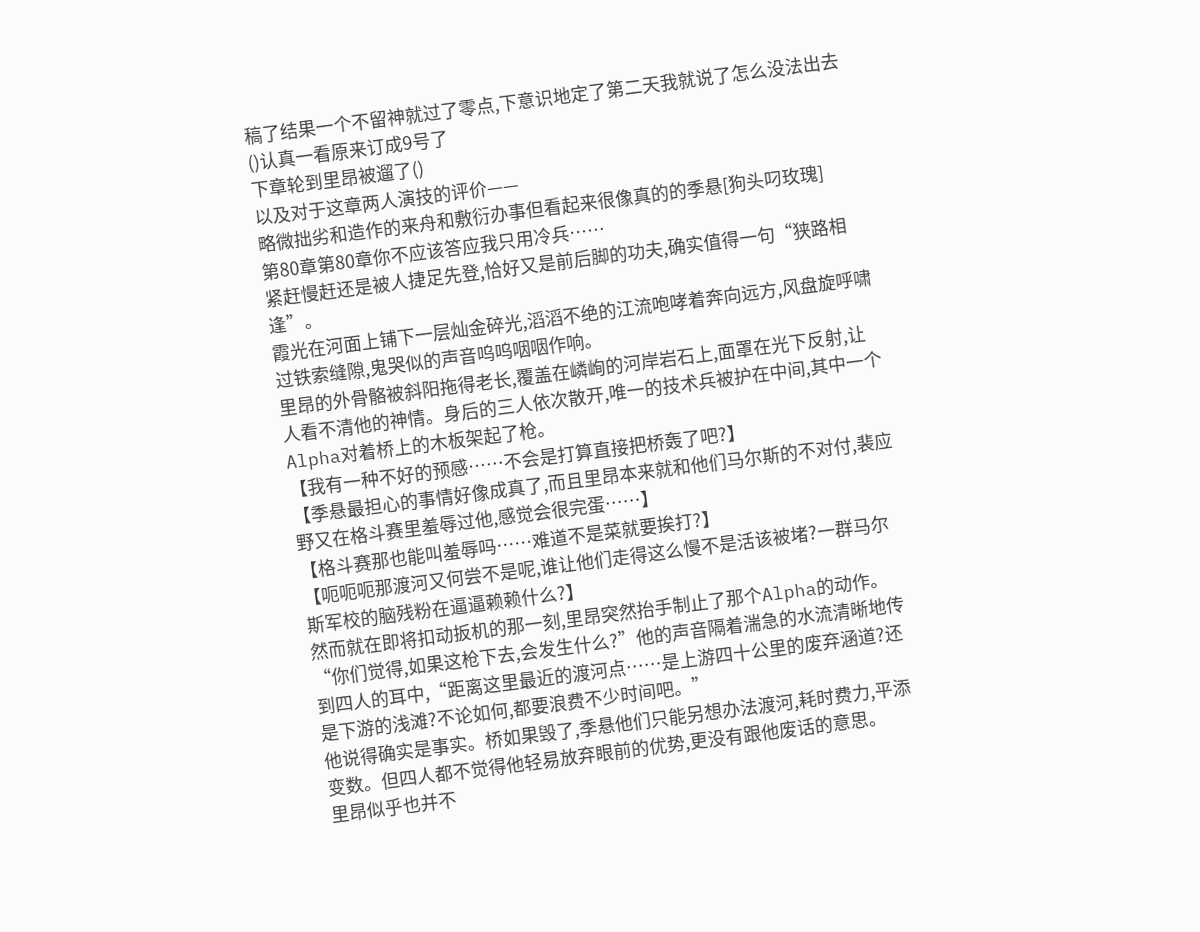稿了结果一个不留神就过了零点,下意识地定了第二天我就说了怎么没法出去()认真一看原来订成9号了
下章轮到里昂被遛了()
以及对于这章两人演技的评价——
略微拙劣和造作的来舟和敷衍办事但看起来很像真的的季悬[狗头叼玫瑰]
第80章第80章你不应该答应我只用冷兵……
紧赶慢赶还是被人捷足先登,恰好又是前后脚的功夫,确实值得一句“狭路相逢”。
霞光在河面上铺下一层灿金碎光,滔滔不绝的江流咆哮着奔向远方,风盘旋呼啸过铁索缝隙,鬼哭似的声音呜呜咽咽作响。
里昂的外骨骼被斜阳拖得老长,覆盖在嶙峋的河岸岩石上,面罩在光下反射,让人看不清他的神情。身后的三人依次散开,唯一的技术兵被护在中间,其中一个Alpha对着桥上的木板架起了枪。
【我有一种不好的预感……不会是打算直接把桥轰了吧?】
【季悬最担心的事情好像成真了,而且里昂本来就和他们马尔斯的不对付,裴应野又在格斗赛里羞辱过他,感觉会很完蛋……】
【格斗赛那也能叫羞辱吗……难道不是菜就要挨打?】
【呃呃呃那渡河又何尝不是呢,谁让他们走得这么慢不是活该被堵?一群马尔斯军校的脑残粉在逼逼赖赖什么?】
然而就在即将扣动扳机的那一刻,里昂突然抬手制止了那个Alpha的动作。
“你们觉得,如果这枪下去,会发生什么?”他的声音隔着湍急的水流清晰地传到四人的耳中,“距离这里最近的渡河点……是上游四十公里的废弃涵道?还是下游的浅滩?不论如何,都要浪费不少时间吧。”
他说得确实是事实。桥如果毁了,季悬他们只能另想办法渡河,耗时费力,平添变数。但四人都不觉得他轻易放弃眼前的优势,更没有跟他废话的意思。
里昂似乎也并不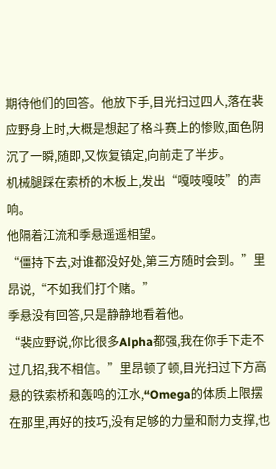期待他们的回答。他放下手,目光扫过四人,落在裴应野身上时,大概是想起了格斗赛上的惨败,面色阴沉了一瞬,随即,又恢复镇定,向前走了半步。
机械腿踩在索桥的木板上,发出“嘎吱嘎吱”的声响。
他隔着江流和季悬遥遥相望。
“僵持下去,对谁都没好处,第三方随时会到。”里昂说,“不如我们打个赌。”
季悬没有回答,只是静静地看着他。
“裴应野说,你比很多Alpha都强,我在你手下走不过几招,我不相信。”里昂顿了顿,目光扫过下方高悬的铁索桥和轰鸣的江水,“Omega的体质上限摆在那里,再好的技巧,没有足够的力量和耐力支撑,也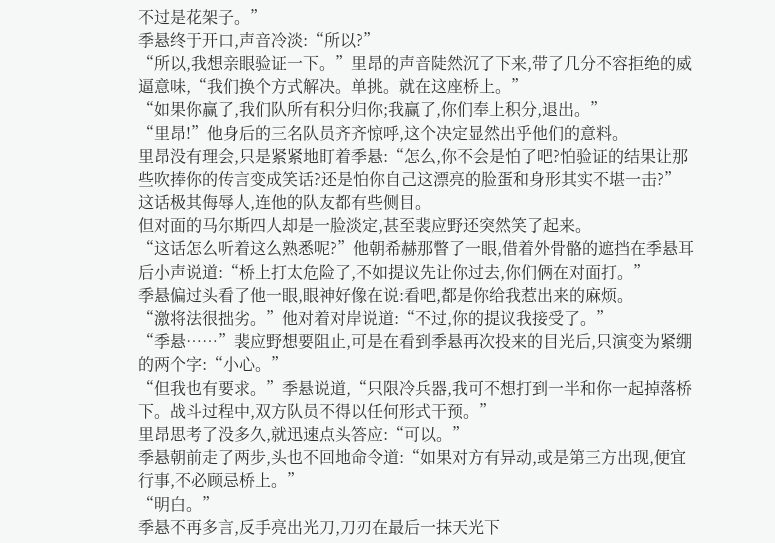不过是花架子。”
季悬终于开口,声音冷淡:“所以?”
“所以,我想亲眼验证一下。”里昂的声音陡然沉了下来,带了几分不容拒绝的威逼意味,“我们换个方式解决。单挑。就在这座桥上。”
“如果你赢了,我们队所有积分归你;我赢了,你们奉上积分,退出。”
“里昂!”他身后的三名队员齐齐惊呼,这个决定显然出乎他们的意料。
里昂没有理会,只是紧紧地盯着季悬:“怎么,你不会是怕了吧?怕验证的结果让那些吹捧你的传言变成笑话?还是怕你自己这漂亮的脸蛋和身形其实不堪一击?”
这话极其侮辱人,连他的队友都有些侧目。
但对面的马尔斯四人却是一脸淡定,甚至裴应野还突然笑了起来。
“这话怎么听着这么熟悉呢?”他朝希赫那瞥了一眼,借着外骨骼的遮挡在季悬耳后小声说道:“桥上打太危险了,不如提议先让你过去,你们俩在对面打。”
季悬偏过头看了他一眼,眼神好像在说:看吧,都是你给我惹出来的麻烦。
“激将法很拙劣。”他对着对岸说道:“不过,你的提议我接受了。”
“季悬……”裴应野想要阻止,可是在看到季悬再次投来的目光后,只演变为紧绷的两个字:“小心。”
“但我也有要求。”季悬说道,“只限冷兵器,我可不想打到一半和你一起掉落桥下。战斗过程中,双方队员不得以任何形式干预。”
里昂思考了没多久,就迅速点头答应:“可以。”
季悬朝前走了两步,头也不回地命令道:“如果对方有异动,或是第三方出现,便宜行事,不必顾忌桥上。”
“明白。”
季悬不再多言,反手亮出光刀,刀刃在最后一抹天光下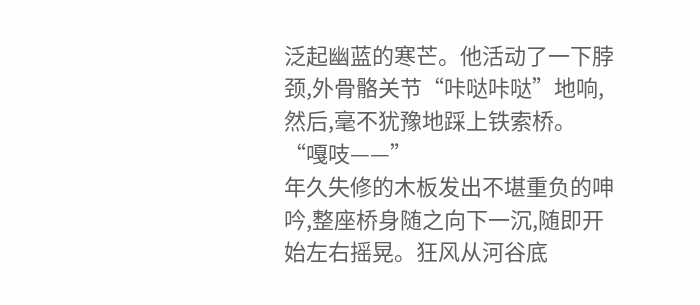泛起幽蓝的寒芒。他活动了一下脖颈,外骨骼关节“咔哒咔哒”地响,然后,毫不犹豫地踩上铁索桥。
“嘎吱——”
年久失修的木板发出不堪重负的呻吟,整座桥身随之向下一沉,随即开始左右摇晃。狂风从河谷底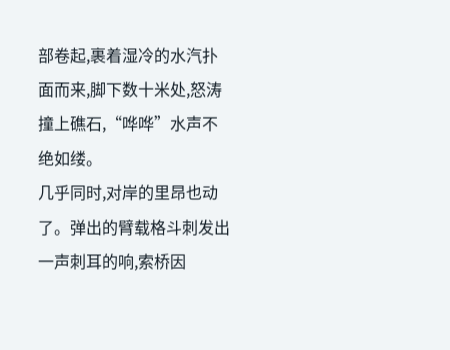部卷起,裹着湿冷的水汽扑面而来,脚下数十米处,怒涛撞上礁石,“哗哗”水声不绝如缕。
几乎同时,对岸的里昂也动了。弹出的臂载格斗刺发出一声刺耳的响,索桥因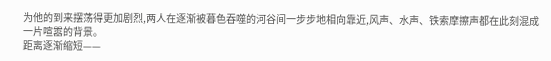为他的到来摆荡得更加剧烈,两人在逐渐被暮色吞噬的河谷间一步步地相向靠近,风声、水声、铁索摩擦声都在此刻混成一片喧嚣的背景。
距离逐渐缩短——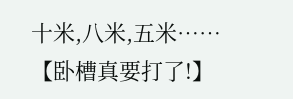十米,八米,五米……
【卧槽真要打了!】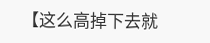【这么高掉下去就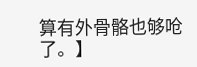算有外骨骼也够呛了。】